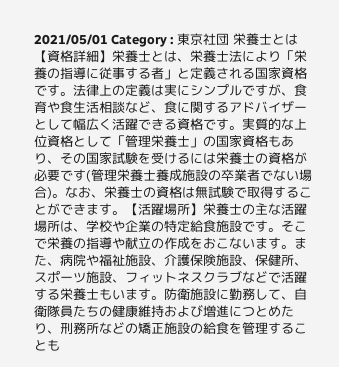2021/05/01 Category : 東京社団 栄養士とは 【資格詳細】栄養士とは、栄養士法により「栄養の指導に従事する者」と定義される国家資格です。法律上の定義は実にシンプルですが、食育や食生活相談など、食に関するアドバイザーとして幅広く活躍できる資格です。実質的な上位資格として「管理栄養士」の国家資格もあり、その国家試験を受けるには栄養士の資格が必要です(管理栄養士養成施設の卒業者でない場合)。なお、栄養士の資格は無試験で取得することができます。【活躍場所】栄養士の主な活躍場所は、学校や企業の特定給食施設です。そこで栄養の指導や献立の作成をおこないます。また、病院や福祉施設、介護保険施設、保健所、スポーツ施設、フィットネスクラブなどで活躍する栄養士もいます。防衛施設に勤務して、自衛隊員たちの健康維持および増進につとめたり、刑務所などの矯正施設の給食を管理することも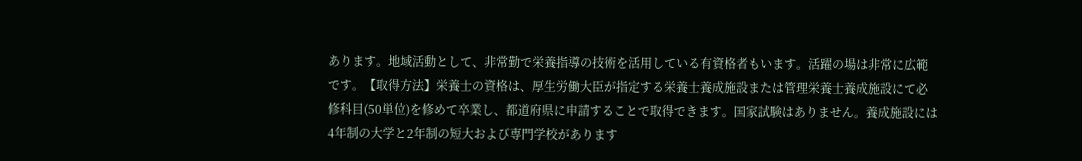あります。地域活動として、非常勤で栄養指導の技術を活用している有資格者もいます。活躍の場は非常に広範です。【取得方法】栄養士の資格は、厚生労働大臣が指定する栄養士養成施設または管理栄養士養成施設にて必修科目(50単位)を修めて卒業し、都道府県に申請することで取得できます。国家試験はありません。養成施設には4年制の大学と2年制の短大および専門学校があります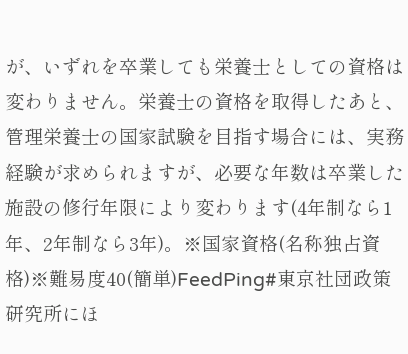が、いずれを卒業しても栄養士としての資格は変わりません。栄養士の資格を取得したあと、管理栄養士の国家試験を目指す場合には、実務経験が求められますが、必要な年数は卒業した施設の修行年限により変わります(4年制なら1年、2年制なら3年)。※国家資格(名称独占資格)※難易度40(簡単)FeedPing#東京社団政策研究所にほ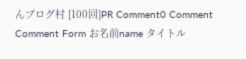んブログ村 [100回]PR Comment0 Comment Comment Form お名前name タイトル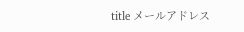title メールアドレス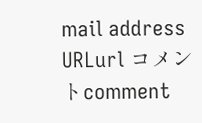mail address URLurl コメントcomment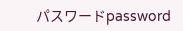パスワードpassword